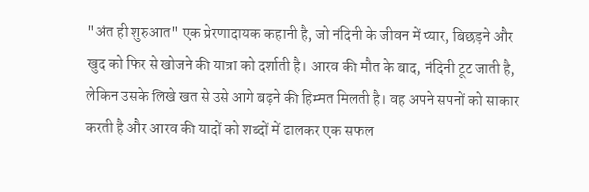"अंत ही शुरुआत" एक प्रेरणादायक कहानी है, जो नंदिनी के जीवन में प्यार, बिछड़ने और खुद को फिर से खोजने की यात्रा को दर्शाती है। आरव की मौत के बाद, नंदिनी टूट जाती है, लेकिन उसके लिखे खत से उसे आगे बढ़ने की हिम्मत मिलती है। वह अपने सपनों को साकार करती है और आरव की यादों को शब्दों में ढालकर एक सफल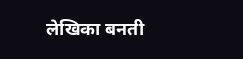लेखिका बनती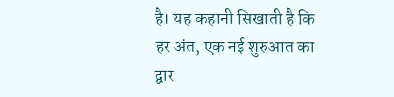है। यह कहानी सिखाती है कि हर अंत, एक नई शुरुआत का द्वार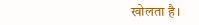खोलता है।